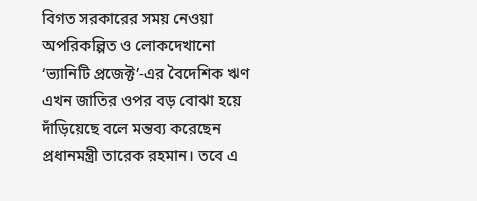বিগত সরকারের সময় নেওয়া অপরিকল্পিত ও লোকদেখানো ‘ভ্যানিটি প্রজেক্ট’-এর বৈদেশিক ঋণ এখন জাতির ওপর বড় বোঝা হয়ে দাঁড়িয়েছে বলে মন্তব্য করেছেন প্রধানমন্ত্রী তারেক রহমান। তবে এ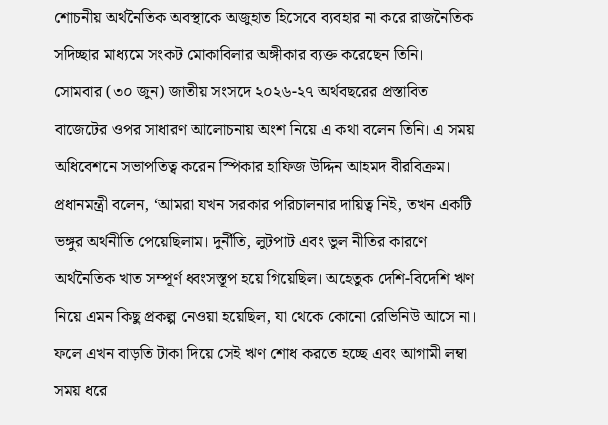শোচনীয় অর্থনৈতিক অবস্থাকে অজুহাত হিসেবে ব্যবহার না করে রাজনৈতিক সদিচ্ছার মাধ্যমে সংকট মোকাবিলার অঙ্গীকার ব্যক্ত করেছেন তিনি।
সোমবার (৩০ জুন) জাতীয় সংসদে ২০২৬-২৭ অর্থবছরের প্রস্তাবিত বাজেটের ওপর সাধারণ আলোচনায় অংশ নিয়ে এ কথা বলেন তিনি। এ সময় অধিবেশনে সভাপতিত্ব করেন স্পিকার হাফিজ উদ্দিন আহমদ বীরবিক্রম।
প্রধানমন্ত্রী বলেন, ‘আমরা যখন সরকার পরিচালনার দায়িত্ব নিই, তখন একটি ভঙ্গুর অর্থনীতি পেয়েছিলাম। দুর্নীতি, লুটপাট এবং ভুল নীতির কারণে অর্থনৈতিক খাত সম্পূর্ণ ধ্বংসস্তূপ হয়ে গিয়েছিল। অহেতুক দেশি-বিদেশি ঋণ নিয়ে এমন কিছু প্রকল্প নেওয়া হয়েছিল, যা থেকে কোনো রেভিনিউ আসে না। ফলে এখন বাড়তি টাকা দিয়ে সেই ঋণ শোধ করতে হচ্ছে এবং আগামী লম্বা সময় ধরে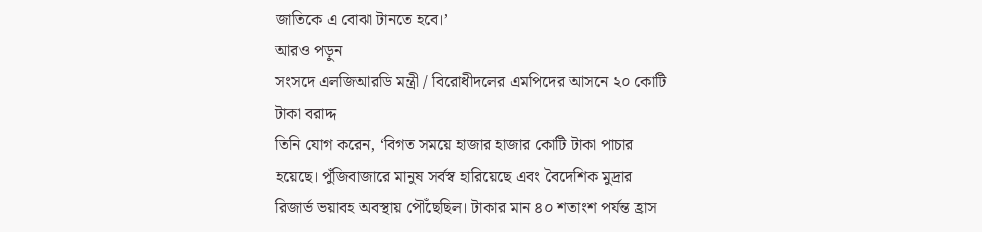জাতিকে এ বোঝা টানতে হবে।’
আরও পড়ুন
সংসদে এলজিআরডি মন্ত্রী / বিরোধীদলের এমপিদের আসনে ২০ কোটি টাকা বরাদ্দ
তিনি যোগ করেন, ‘বিগত সময়ে হাজার হাজার কোটি টাকা পাচার হয়েছে। পুঁজিবাজারে মানুষ সর্বস্ব হারিয়েছে এবং বৈদেশিক মুদ্রার রিজার্ভ ভয়াবহ অবস্থায় পৌঁছেছিল। টাকার মান ৪০ শতাংশ পর্যন্ত হ্রাস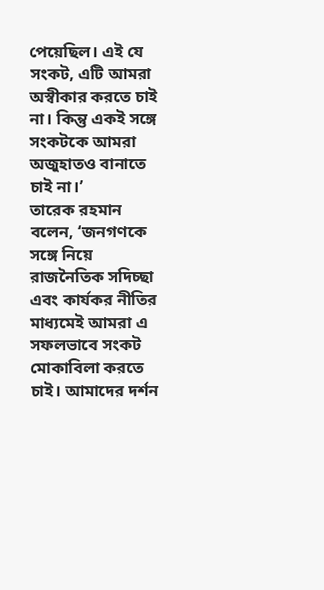পেয়েছিল। এই যে সংকট, এটি আমরা অস্বীকার করতে চাই না। কিন্তু একই সঙ্গে সংকটকে আমরা অজুহাতও বানাতে চাই না।’
তারেক রহমান বলেন, ‘জনগণকে সঙ্গে নিয়ে রাজনৈতিক সদিচ্ছা এবং কার্যকর নীতির মাধ্যমেই আমরা এ সফলভাবে সংকট মোকাবিলা করতে চাই। আমাদের দর্শন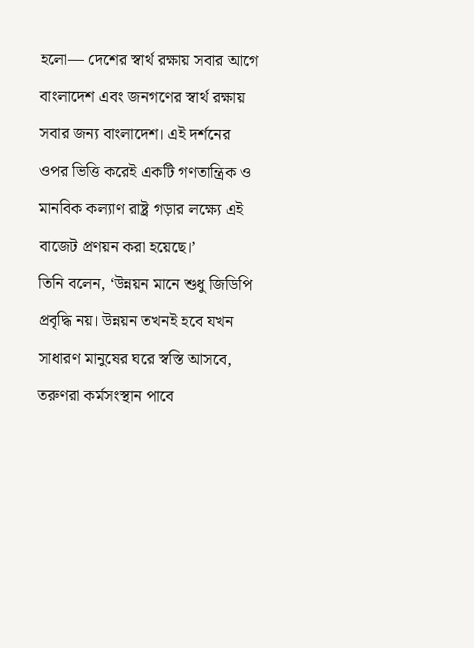হলো— দেশের স্বার্থ রক্ষায় সবার আগে বাংলাদেশ এবং জনগণের স্বার্থ রক্ষায় সবার জন্য বাংলাদেশ। এই দর্শনের ওপর ভিত্তি করেই একটি গণতান্ত্রিক ও মানবিক কল্যাণ রাষ্ট্র গড়ার লক্ষ্যে এই বাজেট প্রণয়ন করা হয়েছে।’
তিনি বলেন, ‘উন্নয়ন মানে শুধু জিডিপি প্রবৃদ্ধি নয়। উন্নয়ন তখনই হবে যখন সাধারণ মানুষের ঘরে স্বস্তি আসবে, তরুণরা কর্মসংস্থান পাবে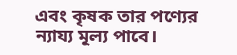এবং কৃষক তার পণ্যের ন্যায্য মূল্য পাবে।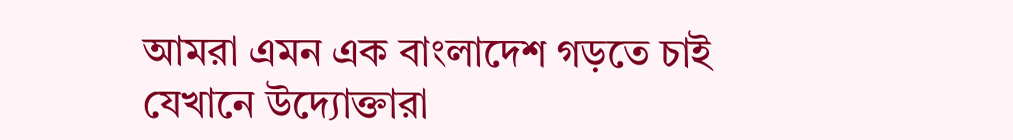আমরা এমন এক বাংলাদেশ গড়তে চাই যেখানে উদ্যোক্তারা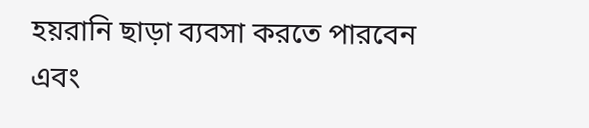হয়রানি ছাড়া ব্যবসা করতে পারবেন এবং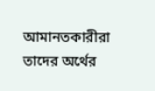আমানতকারীরা তাদের অর্থের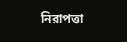নিরাপত্তা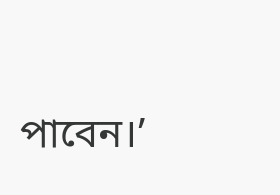পাবেন।’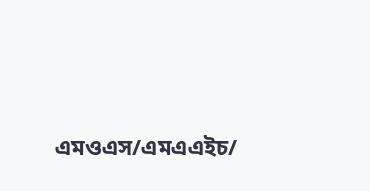এমওএস/এমএএইচ/